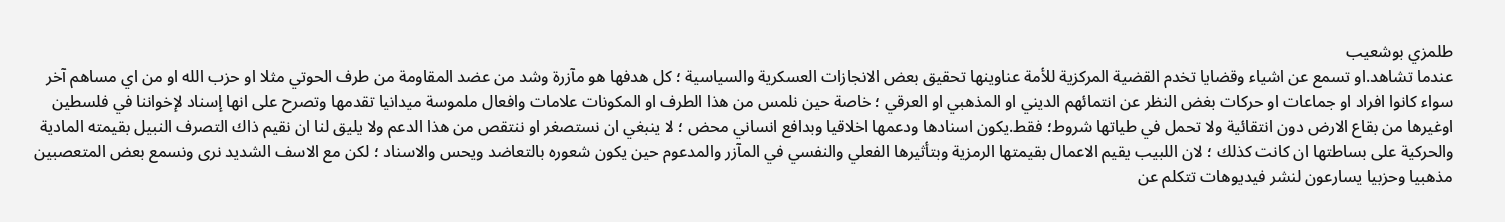طلمزي بوشعيب
عندما تشاهد.او تسمع عن اشياء وقضايا تخدم القضية المركزية للأمة عناوينها تحقيق بعض الانجازات العسكرية والسياسية ؛ كل هدفها هو مآزرة وشد من عضد المقاومة من طرف الحوتي مثلا او حزب الله او من اي مساهم آخر سواء كانوا افراد او جماعات او حركات بغض النظر عن انتمائهم الديني او المذهبي او العرقي ؛ خاصة حين نلمس من هذا الطرف او المكونات علامات وافعال ملموسة ميدانيا تقدمها وتصرح على انها إسناد لإخواننا في فلسطين اوغيرها من بقاع الارض دون انتقائية ولا تحمل في طياتها شروط؛ فقط.يكون اسنادها ودعمها اخلاقيا وبدافع انساني محض ؛ لا ينبغي ان نستصغر او ننتقص من هذا الدعم ولا يليق لنا ان نقيم ذاك التصرف النبيل بقيمته المادية والحركية على بساطتها ان كانت كذلك ؛ لان اللبيب يقيم الاعمال بقيمتها الرمزية وبتأثيرها الفعلي والنفسي في المآزر والمدعوم حين يكون شعوره بالتعاضد ويحس والاسناد ؛ لكن مع الاسف الشديد نرى ونسمع بعض المتعصبين مذهبيا وحزبيا يسارعون لنشر فيديوهات تتكلم عن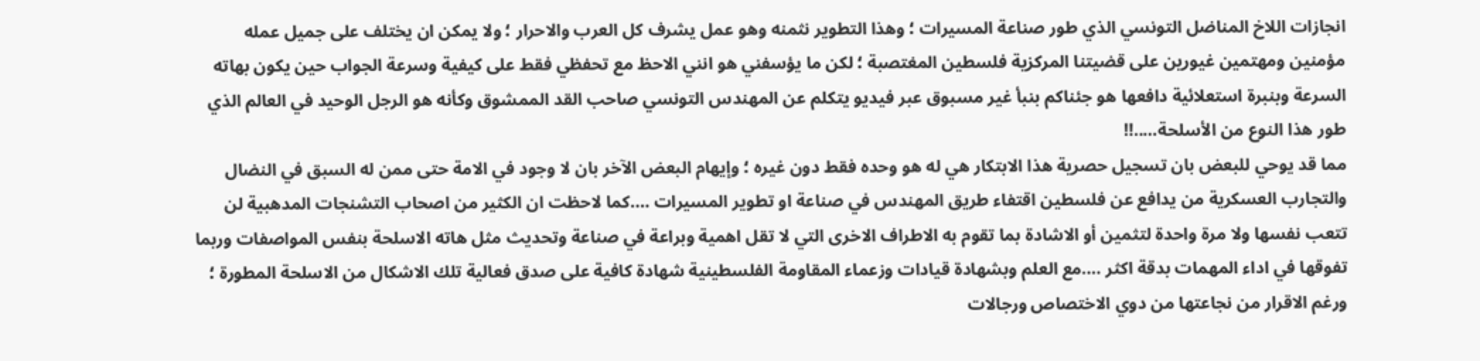انجازات اللاخ المناضل التونسي الذي طور صناعة المسيرات ؛ وهذا التطوير نثمنه وهو عمل يشرف كل العرب والاحرار ؛ ولا يمكن ان يختلف على جميل عمله مؤمنين ومهتمين غيورين على قضيتنا المركزية فلسطين المغتصبة ؛ لكن ما يؤسفني هو انني الاحظ مع تحفظي فقط على كيفية وسرعة الجواب حين يكون بهاته السرعة وبنبرة استعلائية دافعها هو جئناكم بنبأ غير مسبوق عبر فيديو يتكلم عن المهندس التونسي صاحب القد الممشوق وكأنه هو الرجل الوحيد في العالم الذي طور هذا النوع من الأسلحة…..!!
مما قد يوحي للبعض بان تسجيل حصرية هذا الابتكار هي له هو وحده فقط دون غيره ؛ وإيهام البعض الآخر بان لا وجود في الامة حتى ممن له السبق في النضال والتجارب العسكرية من يدافع عن فلسطين اقتفاء طريق المهندس في صناعة او تطوير المسيرات ….كما لاحظت ان الكثير من اصحاب التشنجات المدهبية لن تتعب نفسها ولا مرة واحدة لتثمين أو الاشادة بما تقوم به الاطراف الاخرى التي لا تقل اهمية وبراعة في صناعة وتحديث مثل هاته الاسلحة بنفس المواصفات وربما تفوقها في اداء المهمات بدقة اكثر ….مع العلم وبشهادة قيادات وزعماء المقاومة الفلسطينية شهادة كافية على صدق فعالية تلك الاشكال من الاسلحة المطورة ؛ ورغم الاقرار من نجاعتها من دوي الاختصاص ورجالات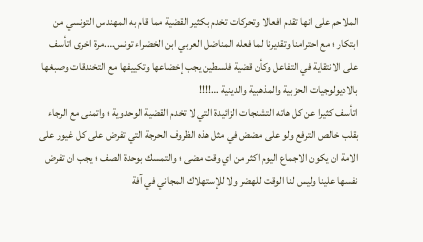الملاحم على انها تقدم افعالا وتحركات تخدم بكثير القضية مما قام به المهندس التونسي من ابتكار ؛ مع احترامنا وتقديرنا لما فعله المناضل العربي ابن الخضراء تونس….مرة اخرى اتأسف على الانتقاية في التفاعل وكأن قضية فلسطين يجب إخضاعها وتكييفها مع التخندقات وصبغها بالاديولوجيات الحزبية والمذهبية والدينية …!!!!
اتأسف كثيرا عن كل هاته التشنجات الزائيدة التي لا تخدم القضية الوحدوية ؛ واتمنى مع الرجاء بقلب خالص الترفع ولو على مضض في مثل هذه الظروف الحرجة التي تفرض على كل غيور على الامة ان يكون الاجماع اليوم اكثر من اي وقت مضى ؛ والتمسك بوحدة الصف ؛ يجب ان تفرض نفسها علينا وليس لنا الوقت للهضر ولا للإستهلاك المجاني في آفة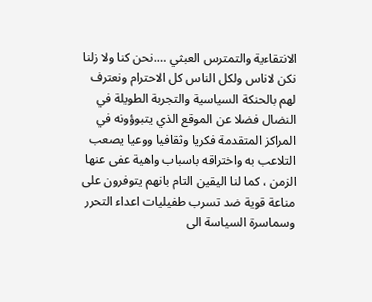الانتقاءية والتمترس العبثي ….نحن كنا ولا زلنا نكن لاناس ولكل الناس كل الاحترام ونعترف لهم بالحنكة السياسية والتجربة الطويلة في النضال فضلا عن الموقع الذي يتبوؤونه في المراكز المتقدمة فكريا وثقافيا ووعيا يصعب التلاعب به واختراقه باسباب واهية عفى عنها الزمن ، كما لنا اليقين التام بانهم يتوفرون على مناعة قوية ضد تسرب طفيليات اعداء التحرر وسماسرة السياسة الى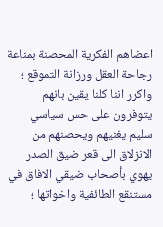اعضاهم الفكرية المحصنة بمناعة رجاحة العقل ورزانة التموقع ؛ واكرر اننا كلنا يقين بانهم يتوفرون على حس سياسي سليم يغنيهم ويحصنهم من الانزلاق الى قعر ضيق الصدر يهوي بأصحاب ضيقي الافاق في مستنقع الطائفية واخواتها ؛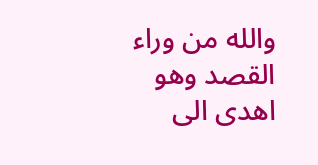والله من وراء القصد وهو اهدى الى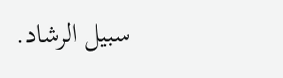سبيل الرشاد.